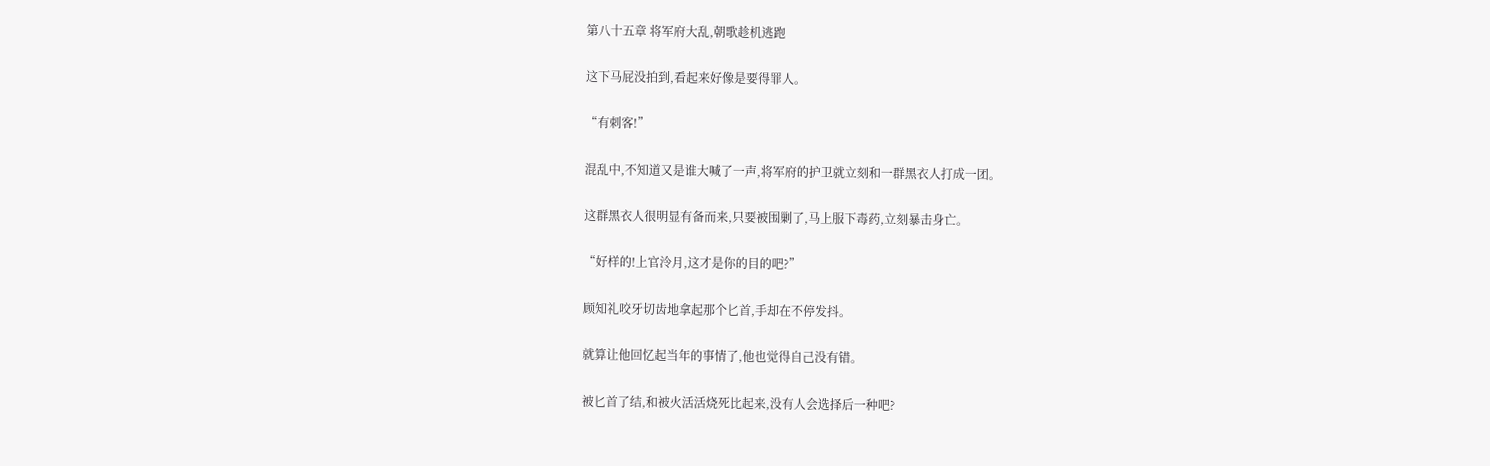第八十五章 将军府大乱,朝歌趁机逃跑

这下马屁没拍到,看起来好像是要得罪人。

“有刺客!”

混乱中,不知道又是谁大喊了一声,将军府的护卫就立刻和一群黑衣人打成一团。

这群黑衣人很明显有备而来,只要被围剿了,马上服下毒药,立刻暴击身亡。

“好样的!上官泠月,这才是你的目的吧?”

顾知礼咬牙切齿地拿起那个匕首,手却在不停发抖。

就算让他回忆起当年的事情了,他也觉得自己没有错。

被匕首了结,和被火活活烧死比起来,没有人会选择后一种吧?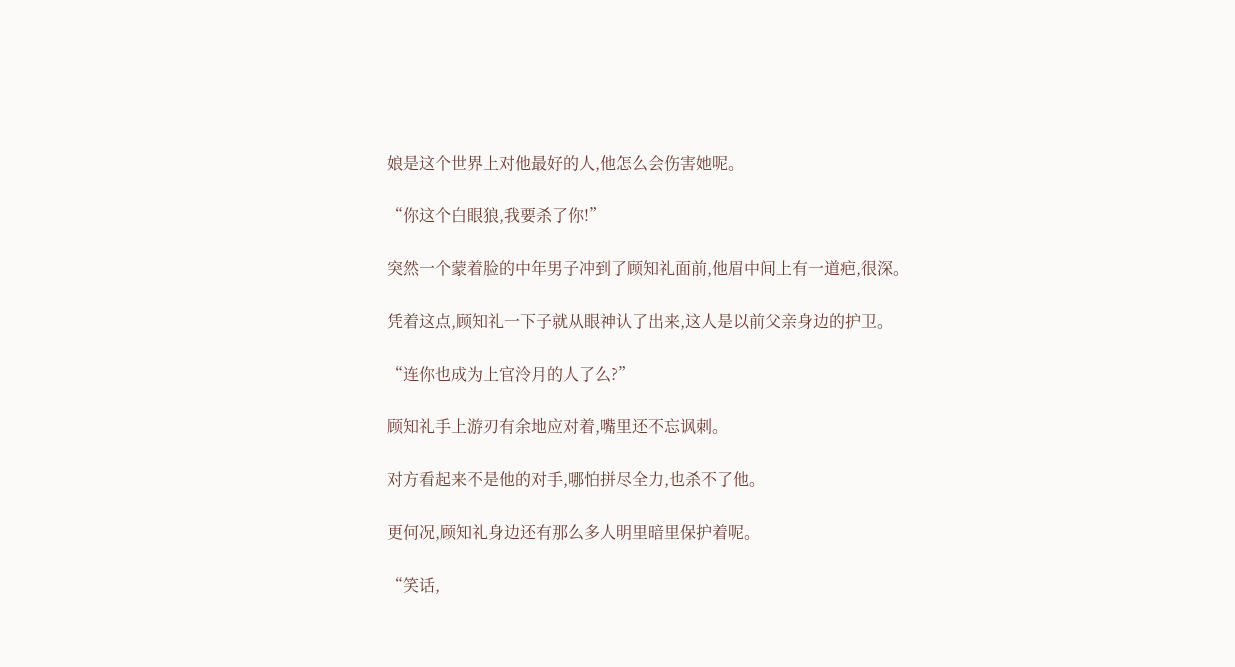娘是这个世界上对他最好的人,他怎么会伤害她呢。

“你这个白眼狼,我要杀了你!”

突然一个蒙着脸的中年男子冲到了顾知礼面前,他眉中间上有一道疤,很深。

凭着这点,顾知礼一下子就从眼神认了出来,这人是以前父亲身边的护卫。

“连你也成为上官泠月的人了么?”

顾知礼手上游刃有余地应对着,嘴里还不忘讽刺。

对方看起来不是他的对手,哪怕拼尽全力,也杀不了他。

更何况,顾知礼身边还有那么多人明里暗里保护着呢。

“笑话,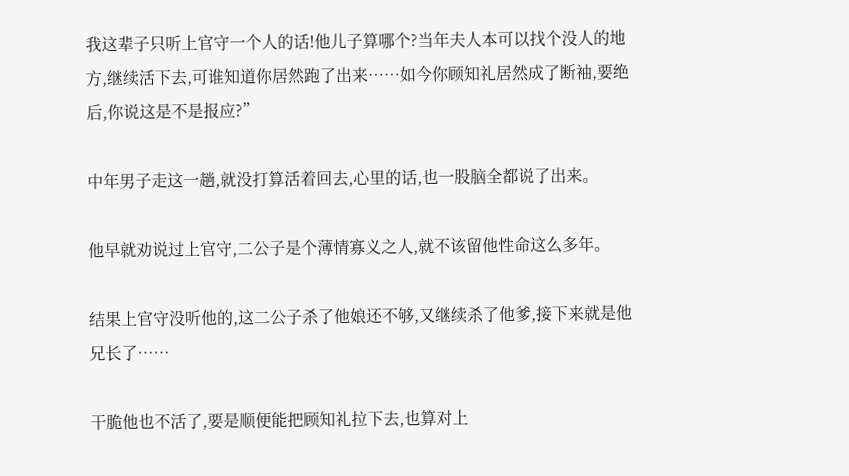我这辈子只听上官守一个人的话!他儿子算哪个?当年夫人本可以找个没人的地方,继续活下去,可谁知道你居然跑了出来……如今你顾知礼居然成了断袖,要绝后,你说这是不是报应?”

中年男子走这一趟,就没打算活着回去,心里的话,也一股脑全都说了出来。

他早就劝说过上官守,二公子是个薄情寡义之人,就不该留他性命这么多年。

结果上官守没听他的,这二公子杀了他娘还不够,又继续杀了他爹,接下来就是他兄长了……

干脆他也不活了,要是顺便能把顾知礼拉下去,也算对上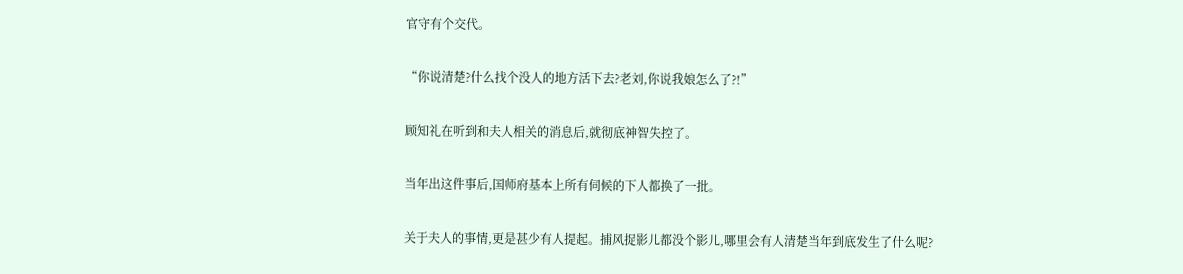官守有个交代。

“你说清楚?什么找个没人的地方活下去?老刘,你说我娘怎么了?!”

顾知礼在听到和夫人相关的消息后,就彻底神智失控了。

当年出这件事后,国师府基本上所有伺候的下人都换了一批。

关于夫人的事情,更是甚少有人提起。捕风捉影儿都没个影儿,哪里会有人清楚当年到底发生了什么呢?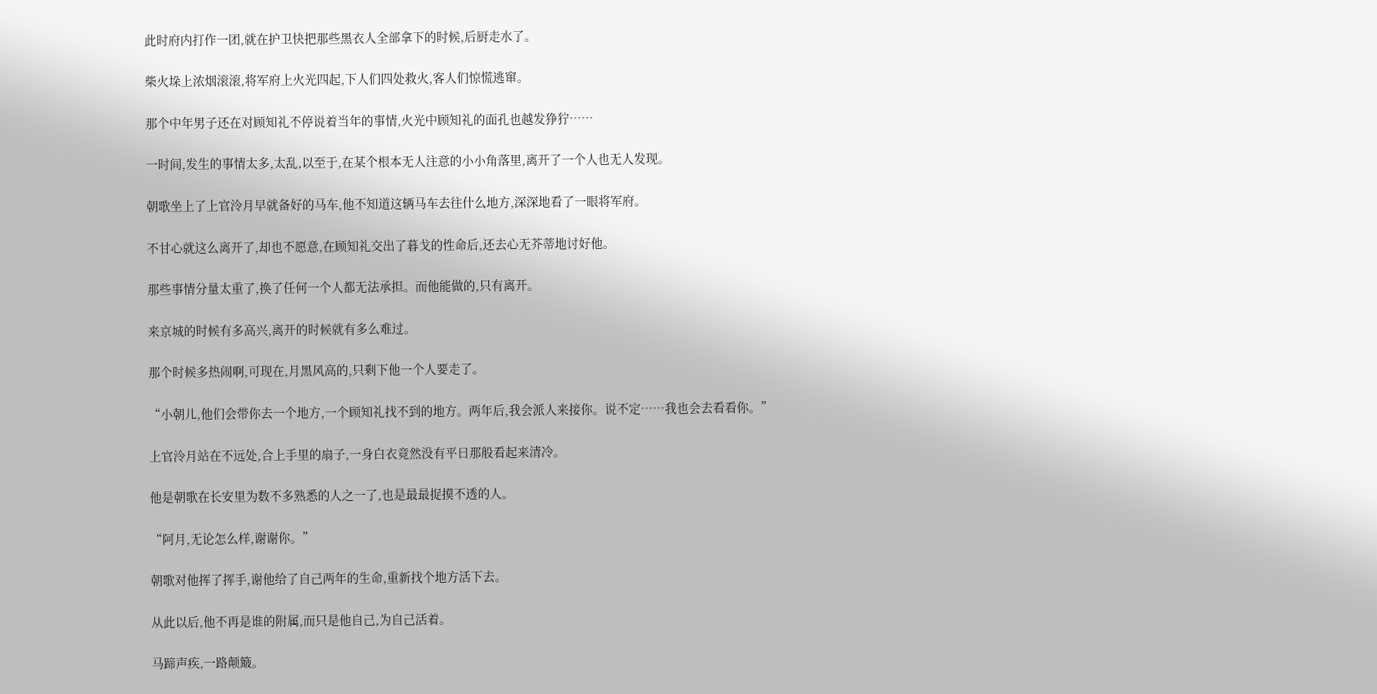此时府内打作一团,就在护卫快把那些黑衣人全部拿下的时候,后厨走水了。

柴火垛上浓烟滚滚,将军府上火光四起,下人们四处救火,客人们惊慌逃窜。

那个中年男子还在对顾知礼不停说着当年的事情,火光中顾知礼的面孔也越发狰狞……

一时间,发生的事情太多,太乱,以至于,在某个根本无人注意的小小角落里,离开了一个人也无人发现。

朝歌坐上了上官泠月早就备好的马车,他不知道这辆马车去往什么地方,深深地看了一眼将军府。

不甘心就这么离开了,却也不愿意,在顾知礼交出了暮戈的性命后,还去心无芥蒂地讨好他。

那些事情分量太重了,换了任何一个人都无法承担。而他能做的,只有离开。

来京城的时候有多高兴,离开的时候就有多么难过。

那个时候多热闹啊,可现在,月黑风高的,只剩下他一个人要走了。

“小朝儿,他们会带你去一个地方,一个顾知礼找不到的地方。两年后,我会派人来接你。说不定……我也会去看看你。”

上官泠月站在不远处,合上手里的扇子,一身白衣竟然没有平日那般看起来清冷。

他是朝歌在长安里为数不多熟悉的人之一了,也是最最捉摸不透的人。

“阿月,无论怎么样,谢谢你。”

朝歌对他挥了挥手,谢他给了自己两年的生命,重新找个地方活下去。

从此以后,他不再是谁的附属,而只是他自己,为自己活着。

马蹄声疾,一路颠簸。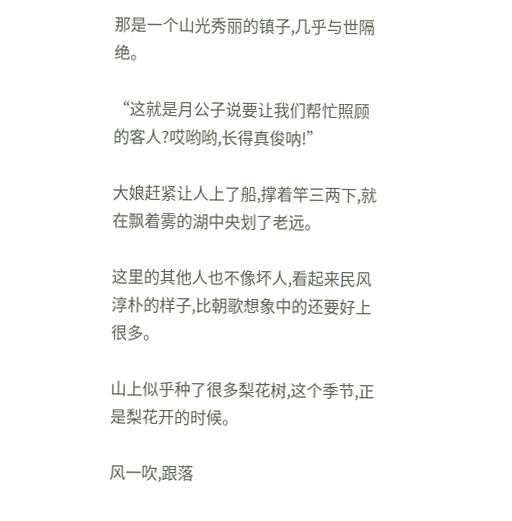那是一个山光秀丽的镇子,几乎与世隔绝。

“这就是月公子说要让我们帮忙照顾的客人?哎哟哟,长得真俊呐!”

大娘赶紧让人上了船,撑着竿三两下,就在飘着雾的湖中央划了老远。

这里的其他人也不像坏人,看起来民风淳朴的样子,比朝歌想象中的还要好上很多。

山上似乎种了很多梨花树,这个季节,正是梨花开的时候。

风一吹,跟落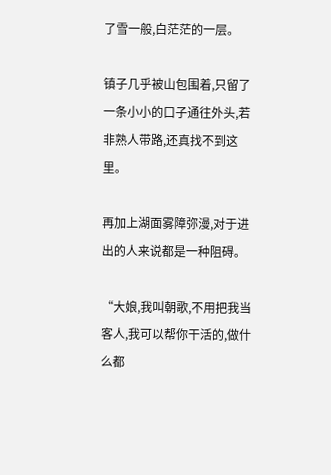了雪一般,白茫茫的一层。

镇子几乎被山包围着,只留了一条小小的口子通往外头,若非熟人带路,还真找不到这里。

再加上湖面雾障弥漫,对于进出的人来说都是一种阻碍。

“大娘,我叫朝歌,不用把我当客人,我可以帮你干活的,做什么都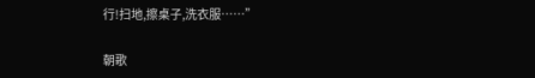行!扫地,擦桌子,洗衣服……”

朝歌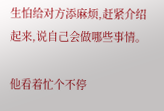生怕给对方添麻烦,赶紧介绍起来,说自己会做哪些事情。

他看着忙个不停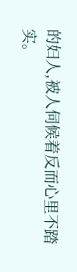的妇人,被人伺候着反而心里不踏实。